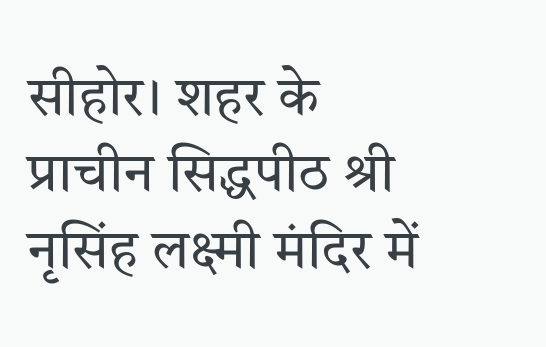सीहोर। शहर के प्राचीन सिद्धपीठ श्री नृसिंह लक्ष्मी मंदिर में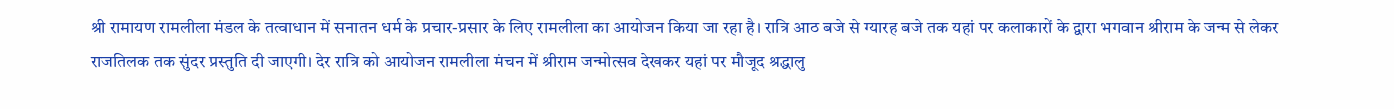श्री रामायण रामलीला मंडल के तत्वाधान में सनातन धर्म के प्रचार-प्रसार के लिए रामलीला का आयोजन किया जा रहा है। रात्रि आठ बजे से ग्यारह बजे तक यहां पर कलाकारों के द्वारा भगवान श्रीराम के जन्म से लेकर राजतिलक तक सुंदर प्रस्तुति दी जाएगी। देर रात्रि को आयोजन रामलीला मंचन में श्रीराम जन्मोत्सव देखकर यहां पर मौजूद श्रद्धालु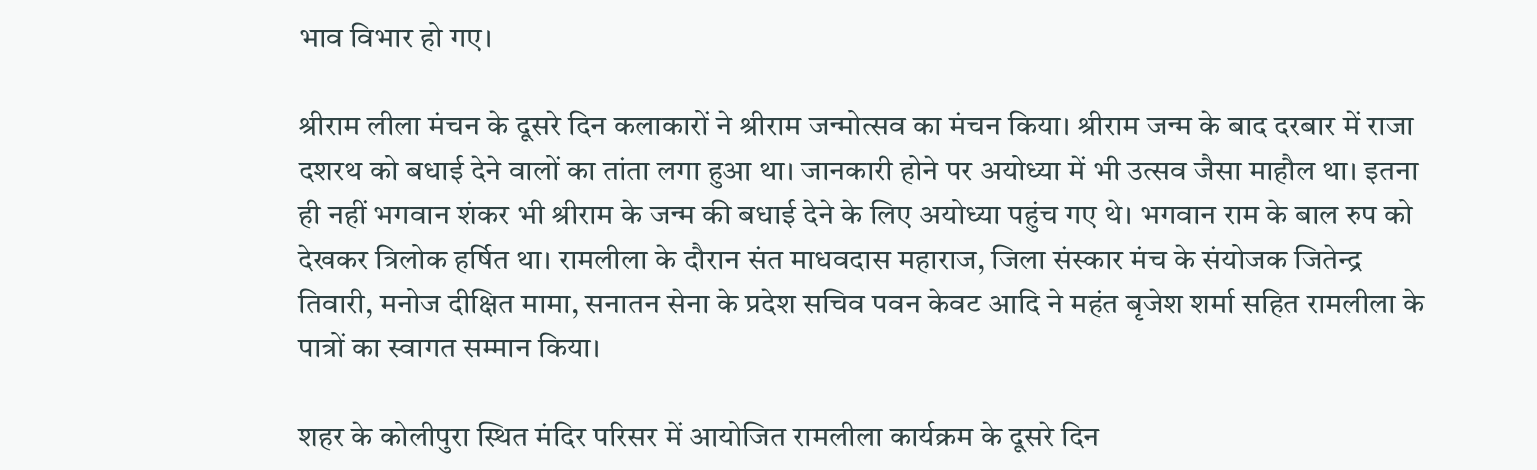भाव विभार हो गए।

श्रीराम लीला मंचन के दूसरे दिन कलाकारों ने श्रीराम जन्मोत्सव का मंचन किया। श्रीराम जन्म के बाद दरबार में राजा दशरथ को बधाई देने वालों का तांता लगा हुआ था। जानकारी होने पर अयोध्या में भी उत्सव जैसा माहौल था। इतना ही नहीं भगवान शंकर भी श्रीराम के जन्म की बधाई देने के लिए अयोध्या पहुंच गए थे। भगवान राम के बाल रुप को देखकर त्रिलोक हर्षित था। रामलीला के दौरान संत माधवदास महाराज, जिला संस्कार मंच के संयोजक जितेन्द्र तिवारी, मनोज दीक्षित मामा, सनातन सेना के प्रदेश सचिव पवन केवट आदि ने महंत बृजेश शर्मा सहित रामलीला के पात्रों का स्वागत सम्मान किया।

शहर के कोलीपुरा स्थित मंदिर परिसर में आयोजित रामलीला कार्यक्रम के दूसरे दिन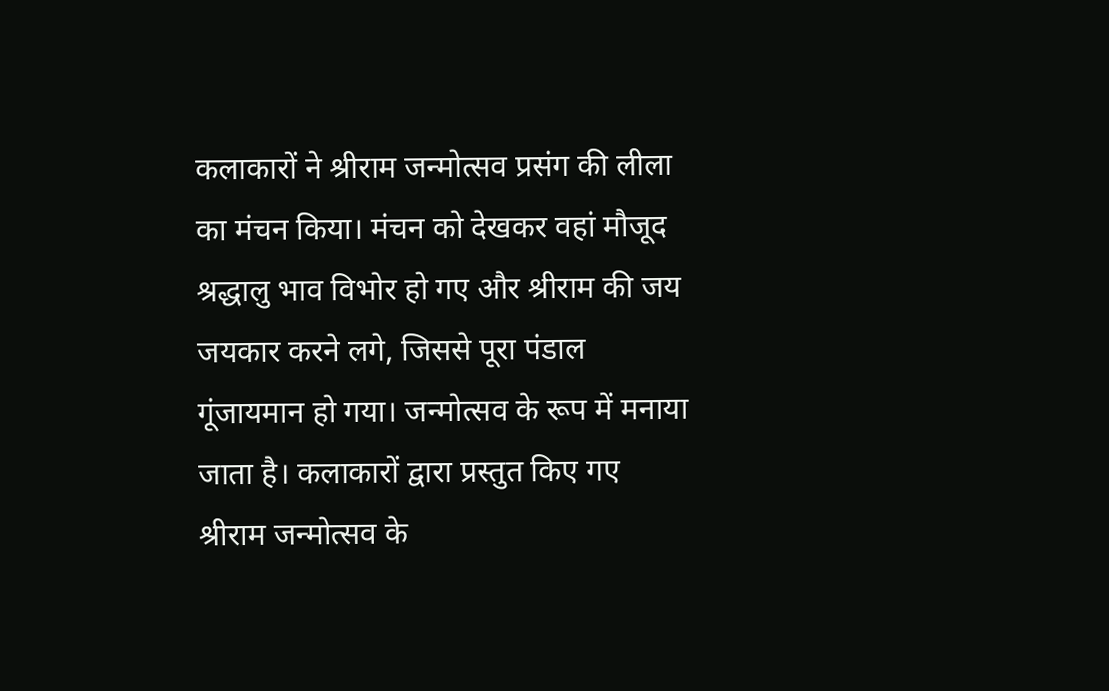कलाकारों ने श्रीराम जन्मोत्सव प्रसंग की लीला का मंचन किया। मंचन को देखकर वहां मौजूद श्रद्धालु भाव विभोर हो गए और श्रीराम की जय जयकार करने लगे, जिससे पूरा पंडाल गूंजायमान हो गया। जन्मोत्सव के रूप में मनाया जाता है। कलाकारों द्वारा प्रस्तुत किए गए श्रीराम जन्मोत्सव के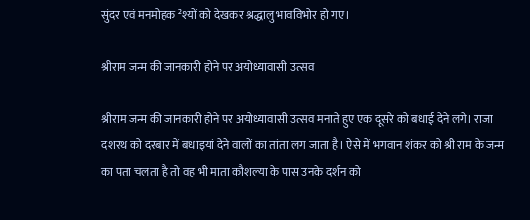सुंदर एवं मनमोहक ²श्यों को देखकर श्रद्धालु भावविभोर हो गए।

श्रीराम जन्म की जानकारी होने पर अयोध्यावासी उत्सव

श्रीराम जन्म की जानकारी होने पर अयोध्यावासी उत्सव मनाते हुए एक दूसरे को बधाई देने लगे। राजा दशरथ को दरबार में बधाइयां देने वालों का तांता लग जाता है। ऐसे में भगवान शंकर को श्री राम के जन्म का पता चलता है तो वह भी माता कौशल्या के पास उनके दर्शन को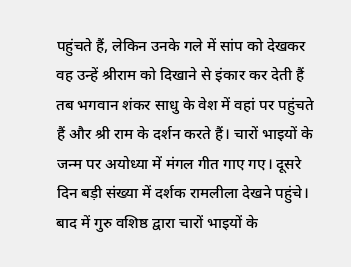पहुंचते हैं, लेकिन उनके गले में सांप को देखकर वह उन्हें श्रीराम को दिखाने से इंकार कर देती हैं तब भगवान शंकर साधु के वेश में वहां पर पहुंचते हैं और श्री राम के दर्शन करते हैं। चारों भाइयों के जन्म पर अयोध्या में मंगल गीत गाए गए। दूसरे दिन बड़ी संख्या में दर्शक रामलीला देखने पहुंचे। बाद में गुरु वशिष्ठ द्वारा चारों भाइयों के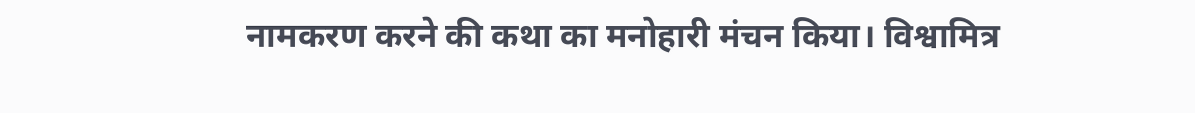नामकरण करने की कथा का मनोहारी मंचन किया। विश्वामित्र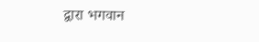द्वारा भगवान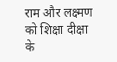राम और लक्ष्मण को शिक्षा दीक्षा के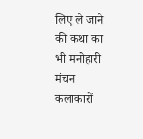लिए ले जाने की कथा का भी मनोहारी मंचन कलाकारों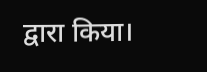द्वारा किया।